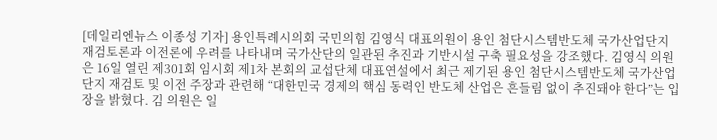[데일리엔뉴스 이종성 기자] 용인특례시의회 국민의힘 김영식 대표의원이 용인 첨단시스템반도체 국가산업단지 재검토론과 이전론에 우려를 나타내며 국가산단의 일관된 추진과 기반시설 구축 필요성을 강조했다. 김영식 의원은 16일 열린 제301회 임시회 제1차 본회의 교섭단체 대표연설에서 최근 제기된 용인 첨단시스템반도체 국가산업단지 재검토 및 이전 주장과 관련해 “대한민국 경제의 핵심 동력인 반도체 산업은 흔들림 없이 추진돼야 한다”는 입장을 밝혔다. 김 의원은 일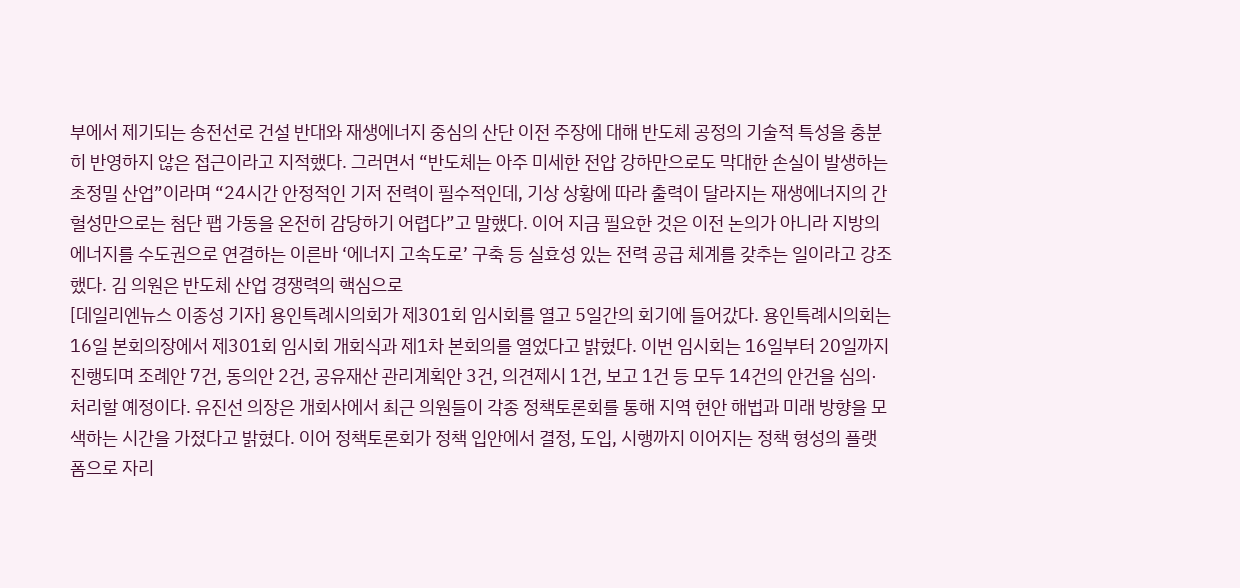부에서 제기되는 송전선로 건설 반대와 재생에너지 중심의 산단 이전 주장에 대해 반도체 공정의 기술적 특성을 충분히 반영하지 않은 접근이라고 지적했다. 그러면서 “반도체는 아주 미세한 전압 강하만으로도 막대한 손실이 발생하는 초정밀 산업”이라며 “24시간 안정적인 기저 전력이 필수적인데, 기상 상황에 따라 출력이 달라지는 재생에너지의 간헐성만으로는 첨단 팹 가동을 온전히 감당하기 어렵다”고 말했다. 이어 지금 필요한 것은 이전 논의가 아니라 지방의 에너지를 수도권으로 연결하는 이른바 ‘에너지 고속도로’ 구축 등 실효성 있는 전력 공급 체계를 갖추는 일이라고 강조했다. 김 의원은 반도체 산업 경쟁력의 핵심으로
[데일리엔뉴스 이종성 기자] 용인특례시의회가 제301회 임시회를 열고 5일간의 회기에 들어갔다. 용인특례시의회는 16일 본회의장에서 제301회 임시회 개회식과 제1차 본회의를 열었다고 밝혔다. 이번 임시회는 16일부터 20일까지 진행되며 조례안 7건, 동의안 2건, 공유재산 관리계획안 3건, 의견제시 1건, 보고 1건 등 모두 14건의 안건을 심의·처리할 예정이다. 유진선 의장은 개회사에서 최근 의원들이 각종 정책토론회를 통해 지역 현안 해법과 미래 방향을 모색하는 시간을 가졌다고 밝혔다. 이어 정책토론회가 정책 입안에서 결정, 도입, 시행까지 이어지는 정책 형성의 플랫폼으로 자리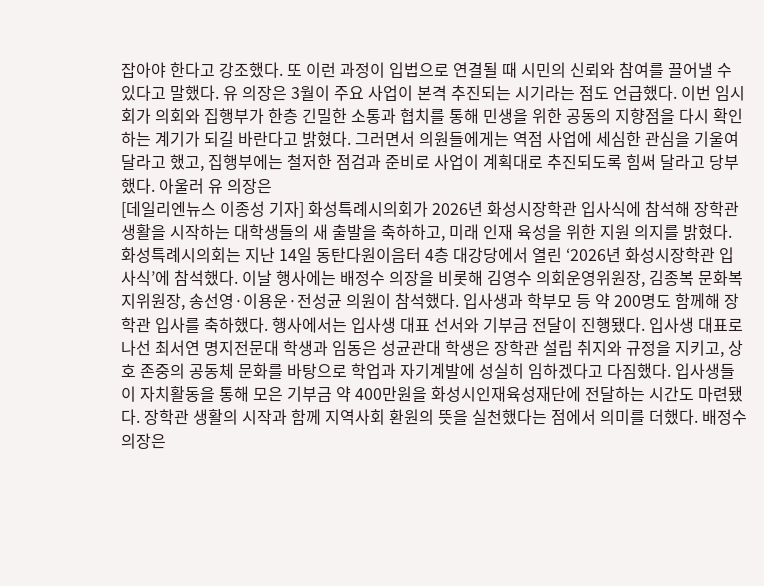잡아야 한다고 강조했다. 또 이런 과정이 입법으로 연결될 때 시민의 신뢰와 참여를 끌어낼 수 있다고 말했다. 유 의장은 3월이 주요 사업이 본격 추진되는 시기라는 점도 언급했다. 이번 임시회가 의회와 집행부가 한층 긴밀한 소통과 협치를 통해 민생을 위한 공동의 지향점을 다시 확인하는 계기가 되길 바란다고 밝혔다. 그러면서 의원들에게는 역점 사업에 세심한 관심을 기울여 달라고 했고, 집행부에는 철저한 점검과 준비로 사업이 계획대로 추진되도록 힘써 달라고 당부했다. 아울러 유 의장은
[데일리엔뉴스 이종성 기자] 화성특례시의회가 2026년 화성시장학관 입사식에 참석해 장학관 생활을 시작하는 대학생들의 새 출발을 축하하고, 미래 인재 육성을 위한 지원 의지를 밝혔다. 화성특례시의회는 지난 14일 동탄다원이음터 4층 대강당에서 열린 ‘2026년 화성시장학관 입사식’에 참석했다. 이날 행사에는 배정수 의장을 비롯해 김영수 의회운영위원장, 김종복 문화복지위원장, 송선영·이용운·전성균 의원이 참석했다. 입사생과 학부모 등 약 200명도 함께해 장학관 입사를 축하했다. 행사에서는 입사생 대표 선서와 기부금 전달이 진행됐다. 입사생 대표로 나선 최서연 명지전문대 학생과 임동은 성균관대 학생은 장학관 설립 취지와 규정을 지키고, 상호 존중의 공동체 문화를 바탕으로 학업과 자기계발에 성실히 임하겠다고 다짐했다. 입사생들이 자치활동을 통해 모은 기부금 약 400만원을 화성시인재육성재단에 전달하는 시간도 마련됐다. 장학관 생활의 시작과 함께 지역사회 환원의 뜻을 실천했다는 점에서 의미를 더했다. 배정수 의장은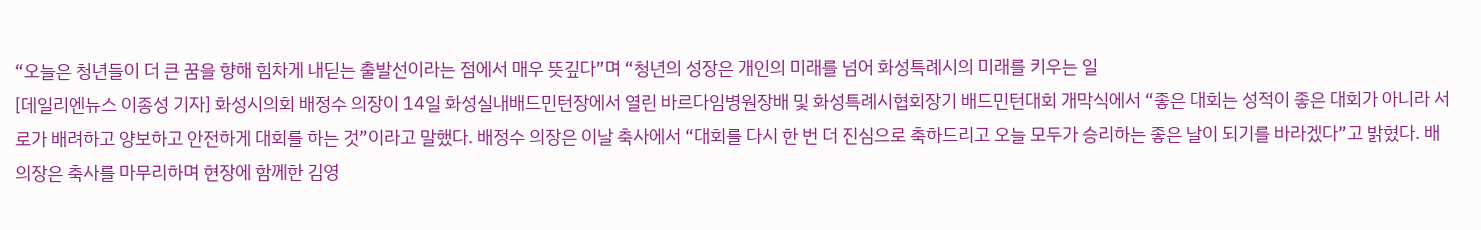“오늘은 청년들이 더 큰 꿈을 향해 힘차게 내딛는 출발선이라는 점에서 매우 뜻깊다”며 “청년의 성장은 개인의 미래를 넘어 화성특례시의 미래를 키우는 일
[데일리엔뉴스 이종성 기자] 화성시의회 배정수 의장이 14일 화성실내배드민턴장에서 열린 바르다임병원장배 및 화성특례시협회장기 배드민턴대회 개막식에서 “좋은 대회는 성적이 좋은 대회가 아니라 서로가 배려하고 양보하고 안전하게 대회를 하는 것”이라고 말했다. 배정수 의장은 이날 축사에서 “대회를 다시 한 번 더 진심으로 축하드리고 오늘 모두가 승리하는 좋은 날이 되기를 바라겠다”고 밝혔다. 배 의장은 축사를 마무리하며 현장에 함께한 김영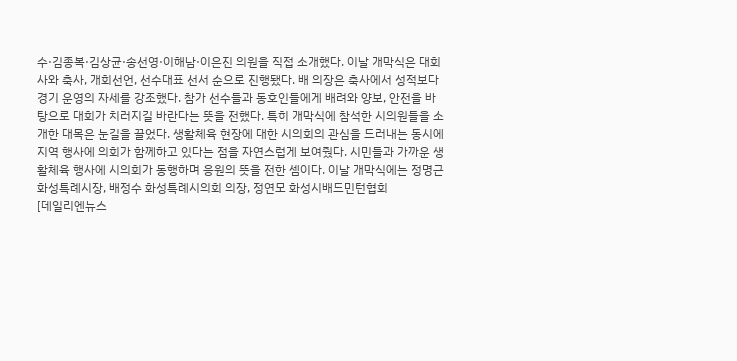수·김종복·김상균·송선영·이해남·이은진 의원을 직접 소개했다. 이날 개막식은 대회사와 축사, 개회선언, 선수대표 선서 순으로 진행됐다. 배 의장은 축사에서 성적보다 경기 운영의 자세를 강조했다. 참가 선수들과 동호인들에게 배려와 양보, 안전을 바탕으로 대회가 치러지길 바란다는 뜻을 전했다. 특히 개막식에 참석한 시의원들을 소개한 대목은 눈길을 끌었다. 생활체육 현장에 대한 시의회의 관심을 드러내는 동시에 지역 행사에 의회가 함께하고 있다는 점을 자연스럽게 보여줬다. 시민들과 가까운 생활체육 행사에 시의회가 동행하며 응원의 뜻을 전한 셈이다. 이날 개막식에는 정명근 화성특례시장, 배정수 화성특례시의회 의장, 정연모 화성시배드민턴협회
[데일리엔뉴스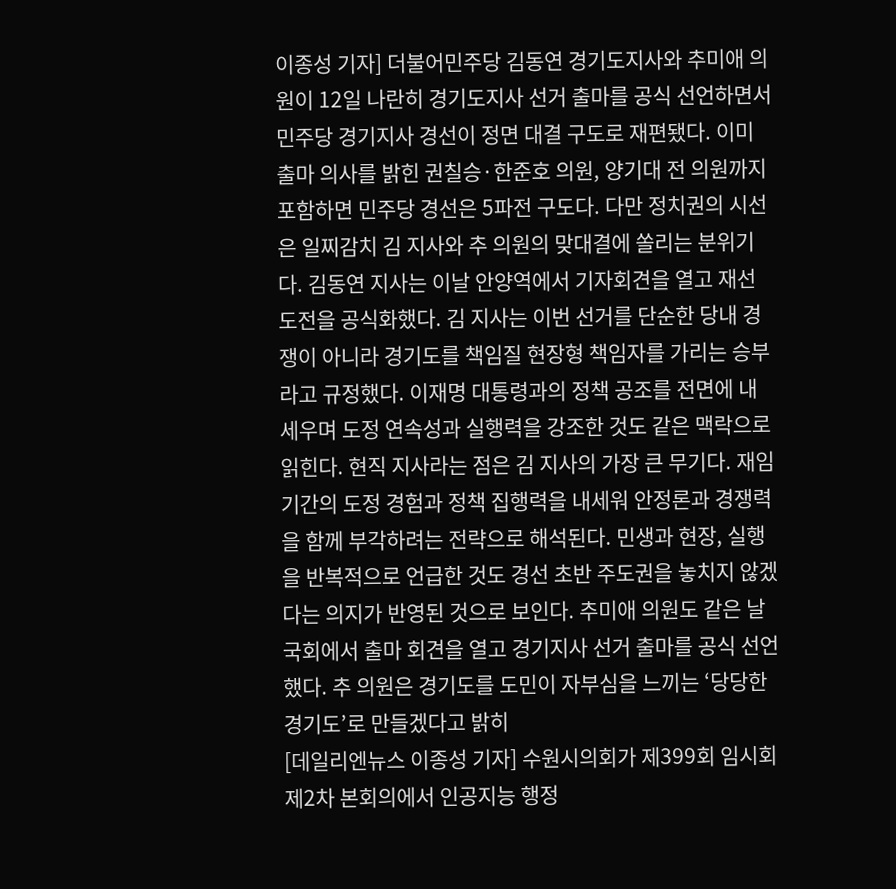이종성 기자] 더불어민주당 김동연 경기도지사와 추미애 의원이 12일 나란히 경기도지사 선거 출마를 공식 선언하면서 민주당 경기지사 경선이 정면 대결 구도로 재편됐다. 이미 출마 의사를 밝힌 권칠승·한준호 의원, 양기대 전 의원까지 포함하면 민주당 경선은 5파전 구도다. 다만 정치권의 시선은 일찌감치 김 지사와 추 의원의 맞대결에 쏠리는 분위기다. 김동연 지사는 이날 안양역에서 기자회견을 열고 재선 도전을 공식화했다. 김 지사는 이번 선거를 단순한 당내 경쟁이 아니라 경기도를 책임질 현장형 책임자를 가리는 승부라고 규정했다. 이재명 대통령과의 정책 공조를 전면에 내세우며 도정 연속성과 실행력을 강조한 것도 같은 맥락으로 읽힌다. 현직 지사라는 점은 김 지사의 가장 큰 무기다. 재임 기간의 도정 경험과 정책 집행력을 내세워 안정론과 경쟁력을 함께 부각하려는 전략으로 해석된다. 민생과 현장, 실행을 반복적으로 언급한 것도 경선 초반 주도권을 놓치지 않겠다는 의지가 반영된 것으로 보인다. 추미애 의원도 같은 날 국회에서 출마 회견을 열고 경기지사 선거 출마를 공식 선언했다. 추 의원은 경기도를 도민이 자부심을 느끼는 ‘당당한 경기도’로 만들겠다고 밝히
[데일리엔뉴스 이종성 기자] 수원시의회가 제399회 임시회 제2차 본회의에서 인공지능 행정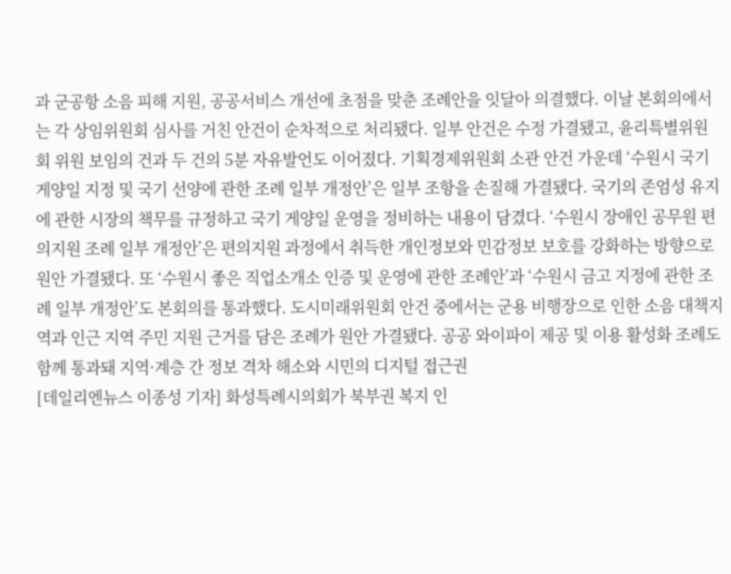과 군공항 소음 피해 지원, 공공서비스 개선에 초점을 맞춘 조례안을 잇달아 의결했다. 이날 본회의에서는 각 상임위원회 심사를 거친 안건이 순차적으로 처리됐다. 일부 안건은 수정 가결됐고, 윤리특별위원회 위원 보임의 건과 두 건의 5분 자유발언도 이어졌다. 기획경제위원회 소관 안건 가운데 ‘수원시 국기 게양일 지정 및 국기 선양에 관한 조례 일부 개정안’은 일부 조항을 손질해 가결됐다. 국기의 존엄성 유지에 관한 시장의 책무를 규정하고 국기 게양일 운영을 정비하는 내용이 담겼다. ‘수원시 장애인 공무원 편의지원 조례 일부 개정안’은 편의지원 과정에서 취득한 개인정보와 민감정보 보호를 강화하는 방향으로 원안 가결됐다. 또 ‘수원시 좋은 직업소개소 인증 및 운영에 관한 조례안’과 ‘수원시 금고 지정에 관한 조례 일부 개정안’도 본회의를 통과했다. 도시미래위원회 안건 중에서는 군용 비행장으로 인한 소음 대책지역과 인근 지역 주민 지원 근거를 담은 조례가 원안 가결됐다. 공공 와이파이 제공 및 이용 활성화 조례도 함께 통과돼 지역·계층 간 정보 격차 해소와 시민의 디지털 접근권
[데일리엔뉴스 이종성 기자] 화성특례시의회가 북부권 복지 인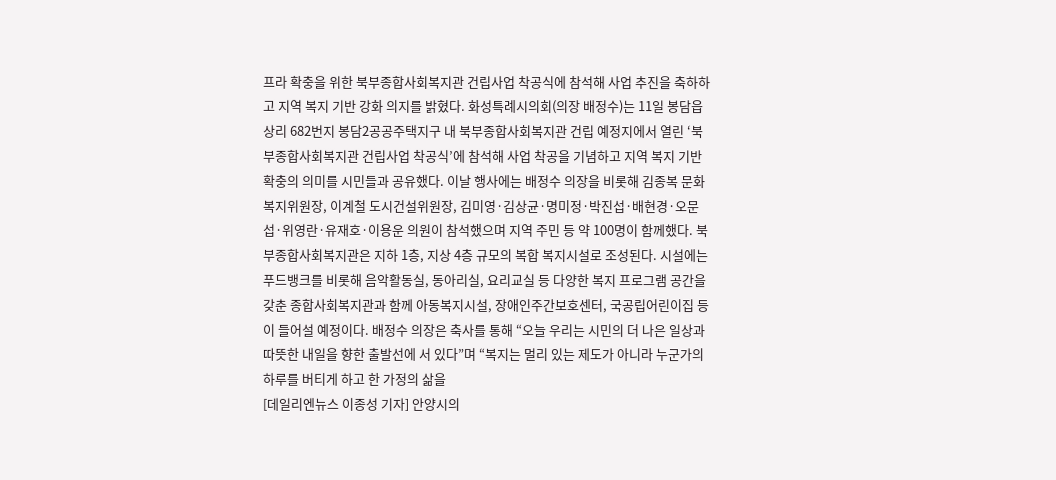프라 확충을 위한 북부종합사회복지관 건립사업 착공식에 참석해 사업 추진을 축하하고 지역 복지 기반 강화 의지를 밝혔다. 화성특례시의회(의장 배정수)는 11일 봉담읍 상리 682번지 봉담2공공주택지구 내 북부종합사회복지관 건립 예정지에서 열린 ‘북부종합사회복지관 건립사업 착공식’에 참석해 사업 착공을 기념하고 지역 복지 기반 확충의 의미를 시민들과 공유했다. 이날 행사에는 배정수 의장을 비롯해 김종복 문화복지위원장, 이계철 도시건설위원장, 김미영·김상균·명미정·박진섭·배현경·오문섭·위영란·유재호·이용운 의원이 참석했으며 지역 주민 등 약 100명이 함께했다. 북부종합사회복지관은 지하 1층, 지상 4층 규모의 복합 복지시설로 조성된다. 시설에는 푸드뱅크를 비롯해 음악활동실, 동아리실, 요리교실 등 다양한 복지 프로그램 공간을 갖춘 종합사회복지관과 함께 아동복지시설, 장애인주간보호센터, 국공립어린이집 등이 들어설 예정이다. 배정수 의장은 축사를 통해 “오늘 우리는 시민의 더 나은 일상과 따뜻한 내일을 향한 출발선에 서 있다”며 “복지는 멀리 있는 제도가 아니라 누군가의 하루를 버티게 하고 한 가정의 삶을
[데일리엔뉴스 이종성 기자] 안양시의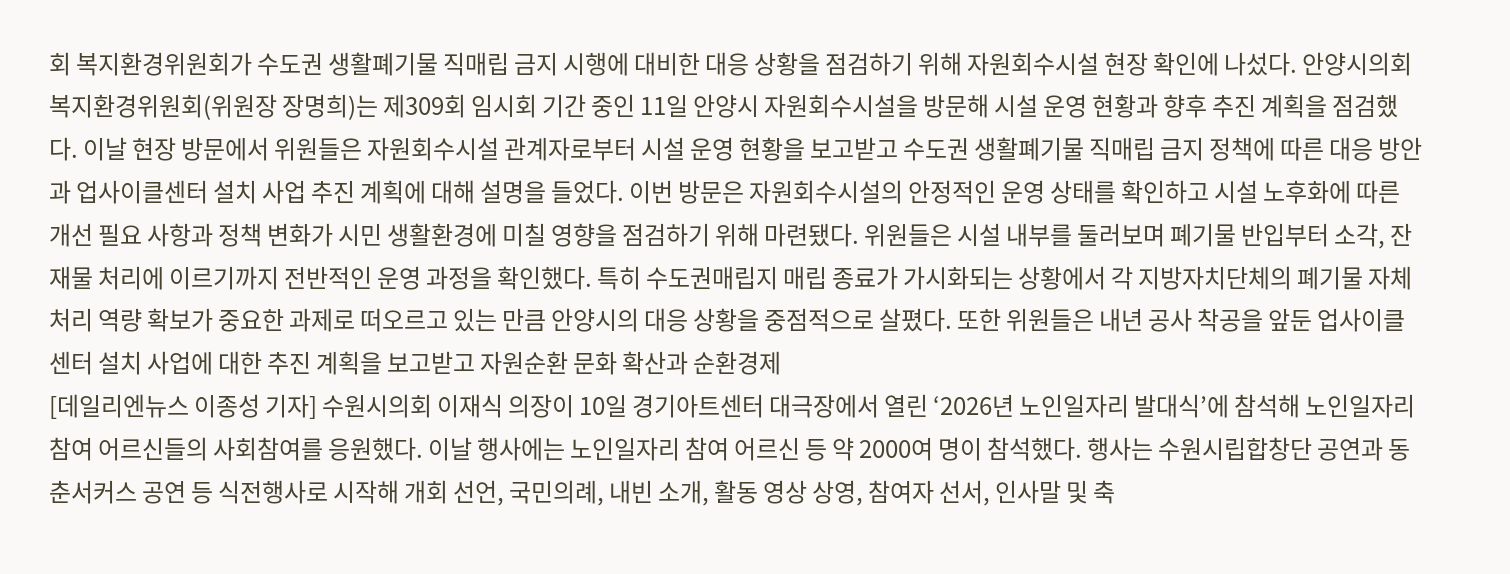회 복지환경위원회가 수도권 생활폐기물 직매립 금지 시행에 대비한 대응 상황을 점검하기 위해 자원회수시설 현장 확인에 나섰다. 안양시의회 복지환경위원회(위원장 장명희)는 제309회 임시회 기간 중인 11일 안양시 자원회수시설을 방문해 시설 운영 현황과 향후 추진 계획을 점검했다. 이날 현장 방문에서 위원들은 자원회수시설 관계자로부터 시설 운영 현황을 보고받고 수도권 생활폐기물 직매립 금지 정책에 따른 대응 방안과 업사이클센터 설치 사업 추진 계획에 대해 설명을 들었다. 이번 방문은 자원회수시설의 안정적인 운영 상태를 확인하고 시설 노후화에 따른 개선 필요 사항과 정책 변화가 시민 생활환경에 미칠 영향을 점검하기 위해 마련됐다. 위원들은 시설 내부를 둘러보며 폐기물 반입부터 소각, 잔재물 처리에 이르기까지 전반적인 운영 과정을 확인했다. 특히 수도권매립지 매립 종료가 가시화되는 상황에서 각 지방자치단체의 폐기물 자체 처리 역량 확보가 중요한 과제로 떠오르고 있는 만큼 안양시의 대응 상황을 중점적으로 살폈다. 또한 위원들은 내년 공사 착공을 앞둔 업사이클센터 설치 사업에 대한 추진 계획을 보고받고 자원순환 문화 확산과 순환경제
[데일리엔뉴스 이종성 기자] 수원시의회 이재식 의장이 10일 경기아트센터 대극장에서 열린 ‘2026년 노인일자리 발대식’에 참석해 노인일자리 참여 어르신들의 사회참여를 응원했다. 이날 행사에는 노인일자리 참여 어르신 등 약 2000여 명이 참석했다. 행사는 수원시립합창단 공연과 동춘서커스 공연 등 식전행사로 시작해 개회 선언, 국민의례, 내빈 소개, 활동 영상 상영, 참여자 선서, 인사말 및 축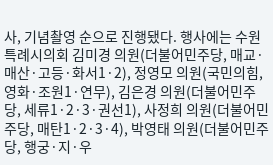사, 기념촬영 순으로 진행됐다. 행사에는 수원특례시의회 김미경 의원(더불어민주당, 매교·매산·고등·화서1·2), 정영모 의원(국민의힘, 영화·조원1·연무), 김은경 의원(더불어민주당, 세류1·2·3·권선1), 사정희 의원(더불어민주당, 매탄1·2·3·4), 박영태 의원(더불어민주당, 행궁·지·우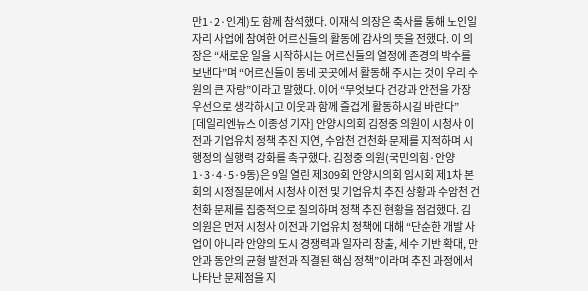만1·2·인계)도 함께 참석했다. 이재식 의장은 축사를 통해 노인일자리 사업에 참여한 어르신들의 활동에 감사의 뜻을 전했다. 이 의장은 “새로운 일을 시작하시는 어르신들의 열정에 존경의 박수를 보낸다”며 “어르신들이 동네 곳곳에서 활동해 주시는 것이 우리 수원의 큰 자랑”이라고 말했다. 이어 “무엇보다 건강과 안전을 가장 우선으로 생각하시고 이웃과 함께 즐겁게 활동하시길 바란다”
[데일리엔뉴스 이종성 기자] 안양시의회 김정중 의원이 시청사 이전과 기업유치 정책 추진 지연, 수암천 건천화 문제를 지적하며 시 행정의 실행력 강화를 촉구했다. 김정중 의원(국민의힘·안양1·3·4·5·9동)은 9일 열린 제309회 안양시의회 임시회 제1차 본회의 시정질문에서 시청사 이전 및 기업유치 추진 상황과 수암천 건천화 문제를 집중적으로 질의하며 정책 추진 현황을 점검했다. 김 의원은 먼저 시청사 이전과 기업유치 정책에 대해 “단순한 개발 사업이 아니라 안양의 도시 경쟁력과 일자리 창출, 세수 기반 확대, 만안과 동안의 균형 발전과 직결된 핵심 정책”이라며 추진 과정에서 나타난 문제점을 지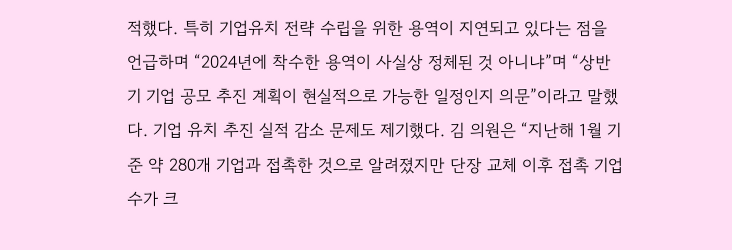적했다. 특히 기업유치 전략 수립을 위한 용역이 지연되고 있다는 점을 언급하며 “2024년에 착수한 용역이 사실상 정체된 것 아니냐”며 “상반기 기업 공모 추진 계획이 현실적으로 가능한 일정인지 의문”이라고 말했다. 기업 유치 추진 실적 감소 문제도 제기했다. 김 의원은 “지난해 1월 기준 약 280개 기업과 접촉한 것으로 알려졌지만 단장 교체 이후 접촉 기업 수가 크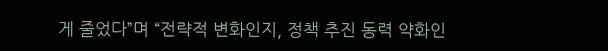게 줄었다”며 “전략적 변화인지, 정책 추진 동력 약화인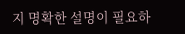지 명확한 설명이 필요하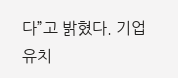다”고 밝혔다. 기업유치